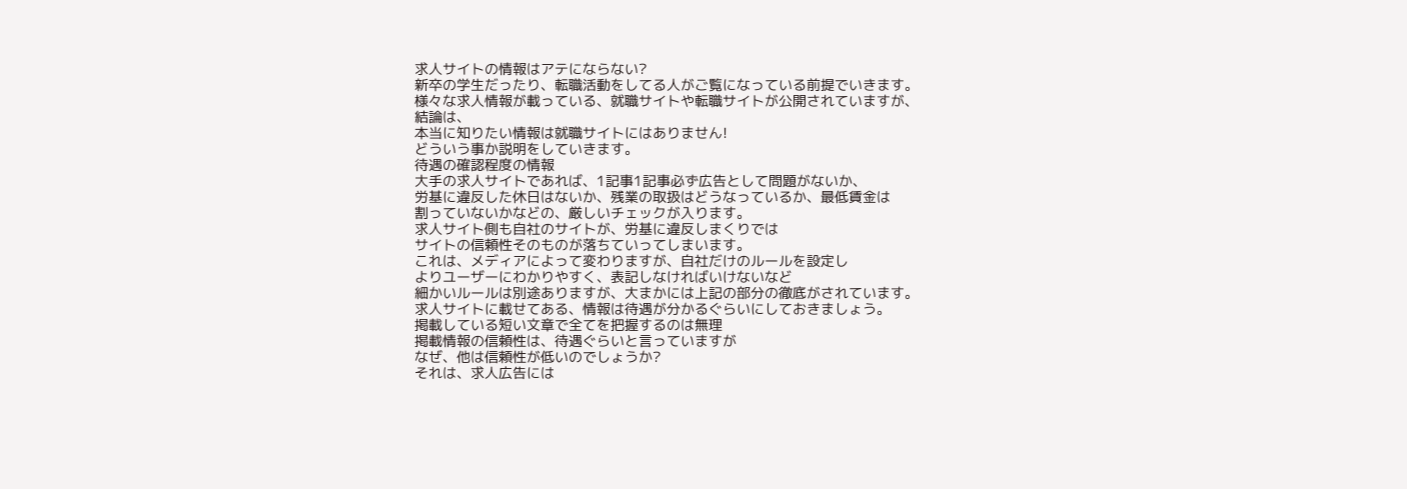求人サイトの情報はアテにならない?
新卒の学生だったり、転職活動をしてる人がご覧になっている前提でいきます。
様々な求人情報が載っている、就職サイトや転職サイトが公開されていますが、
結論は、
本当に知りたい情報は就職サイトにはありません!
どういう事か説明をしていきます。
待遇の確認程度の情報
大手の求人サイトであれば、1記事1記事必ず広告として問題がないか、
労基に違反した休日はないか、残業の取扱はどうなっているか、最低賃金は
割っていないかなどの、厳しいチェックが入ります。
求人サイト側も自社のサイトが、労基に違反しまくりでは
サイトの信頼性そのものが落ちていってしまいます。
これは、メディアによって変わりますが、自社だけのルールを設定し
よりユーザーにわかりやすく、表記しなければいけないなど
細かいルールは別途ありますが、大まかには上記の部分の徹底がされています。
求人サイトに載せてある、情報は待遇が分かるぐらいにしておきましょう。
掲載している短い文章で全てを把握するのは無理
掲載情報の信頼性は、待遇ぐらいと言っていますが
なぜ、他は信頼性が低いのでしょうか?
それは、求人広告には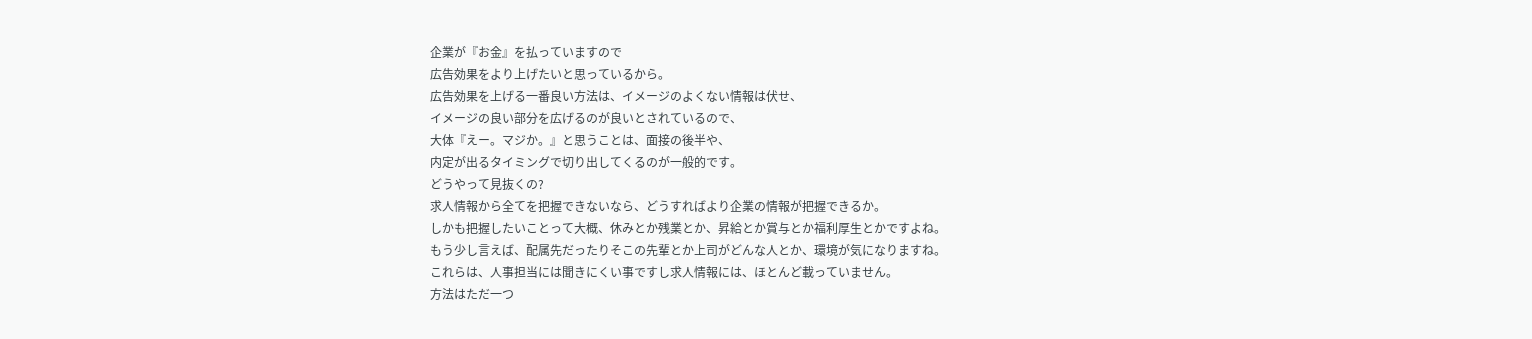企業が『お金』を払っていますので
広告効果をより上げたいと思っているから。
広告効果を上げる一番良い方法は、イメージのよくない情報は伏せ、
イメージの良い部分を広げるのが良いとされているので、
大体『えー。マジか。』と思うことは、面接の後半や、
内定が出るタイミングで切り出してくるのが一般的です。
どうやって見抜くの?
求人情報から全てを把握できないなら、どうすればより企業の情報が把握できるか。
しかも把握したいことって大概、休みとか残業とか、昇給とか賞与とか福利厚生とかですよね。
もう少し言えば、配属先だったりそこの先輩とか上司がどんな人とか、環境が気になりますね。
これらは、人事担当には聞きにくい事ですし求人情報には、ほとんど載っていません。
方法はただ一つ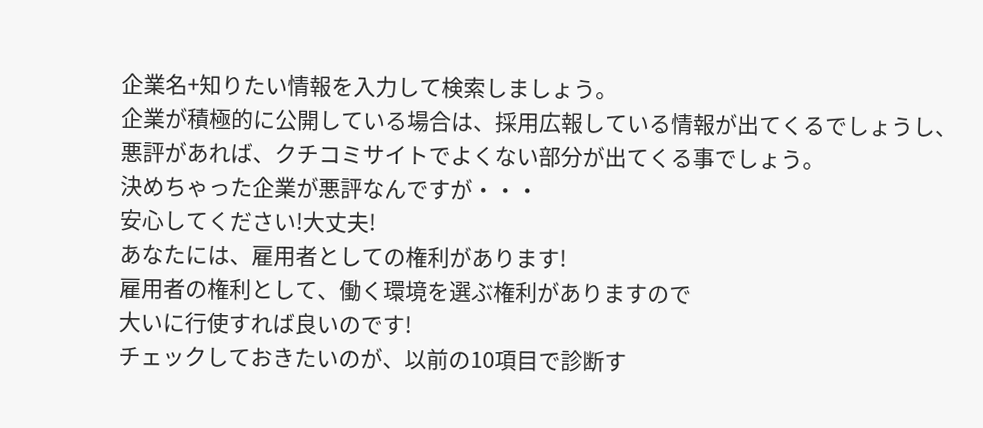企業名+知りたい情報を入力して検索しましょう。
企業が積極的に公開している場合は、採用広報している情報が出てくるでしょうし、
悪評があれば、クチコミサイトでよくない部分が出てくる事でしょう。
決めちゃった企業が悪評なんですが・・・
安心してください!大丈夫!
あなたには、雇用者としての権利があります!
雇用者の権利として、働く環境を選ぶ権利がありますので
大いに行使すれば良いのです!
チェックしておきたいのが、以前の10項目で診断す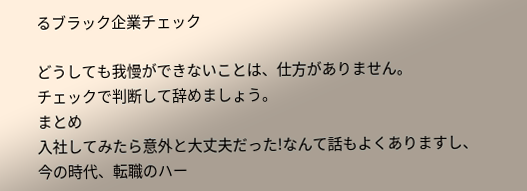るブラック企業チェック

どうしても我慢ができないことは、仕方がありません。
チェックで判断して辞めましょう。
まとめ
入社してみたら意外と大丈夫だった!なんて話もよくありますし、
今の時代、転職のハー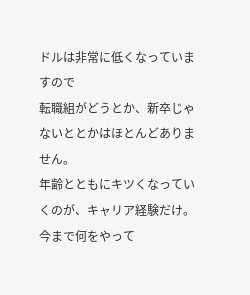ドルは非常に低くなっていますので
転職組がどうとか、新卒じゃないととかはほとんどありません。
年齢とともにキツくなっていくのが、キャリア経験だけ。
今まで何をやって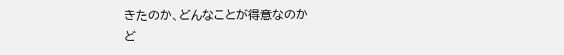きたのか、どんなことが得意なのか
ど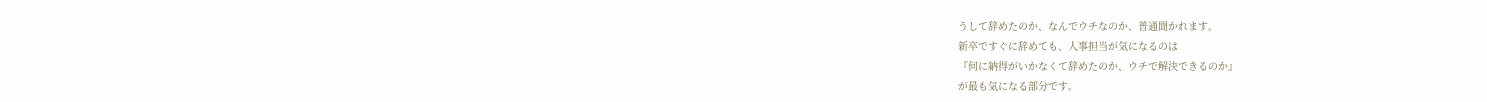うして辞めたのか、なんでウチなのか、普通聞かれます。
新卒ですぐに辞めても、人事担当が気になるのは
『何に納得がいかなくて辞めたのか、ウチで解決できるのか』
が最も気になる部分です。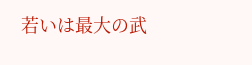若いは最大の武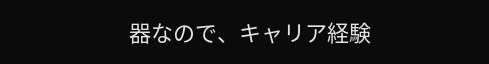器なので、キャリア経験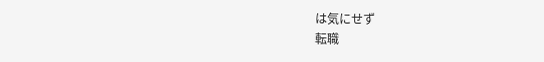は気にせず
転職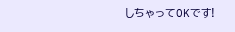しちゃってOKです!